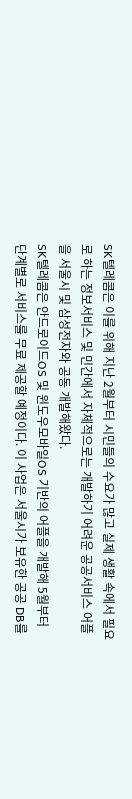SK텔레콤은 이를 위해 지난 2월부터 시민들의 수요가 많고 실제 생활 속에서 필요로 하는 정보서비스 및 민간에서 자체적으로는 개발하기 어려운 공공서비스 어플을 서울시 및 삼성전자와 공동 개발해왔다.
SK텔레콤은 안드로이드OS 및 윈도우모바일OS 기반의 어플을 개발해 5월부터 단계별로 서비스를 무료 제공할 예정이다. 이 사업은 서울시가 보유한 공공 DB를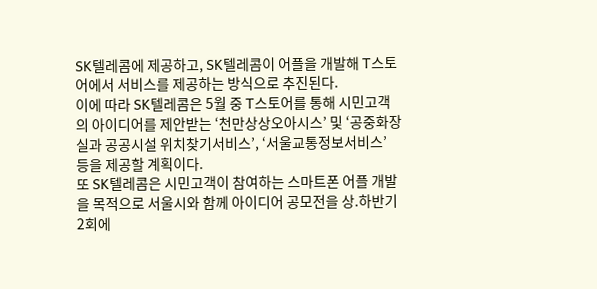SK텔레콤에 제공하고, SK텔레콤이 어플을 개발해 T스토어에서 서비스를 제공하는 방식으로 추진된다.
이에 따라 SK텔레콤은 5월 중 T스토어를 통해 시민고객의 아이디어를 제안받는 ‘천만상상오아시스’ 및 ‘공중화장실과 공공시설 위치찾기서비스’, ‘서울교통정보서비스’ 등을 제공할 계획이다.
또 SK텔레콤은 시민고객이 참여하는 스마트폰 어플 개발을 목적으로 서울시와 함께 아이디어 공모전을 상․하반기 2회에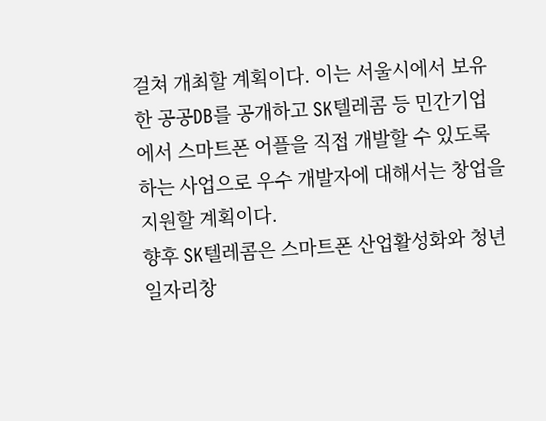걸쳐 개최할 계획이다. 이는 서울시에서 보유한 공공DB를 공개하고 SK텔레콤 등 민간기업에서 스마트폰 어플을 직접 개발할 수 있도록 하는 사업으로 우수 개발자에 대해서는 창업을 지원할 계획이다.
향후 SK텔레콤은 스마트폰 산업활성화와 청년일자리창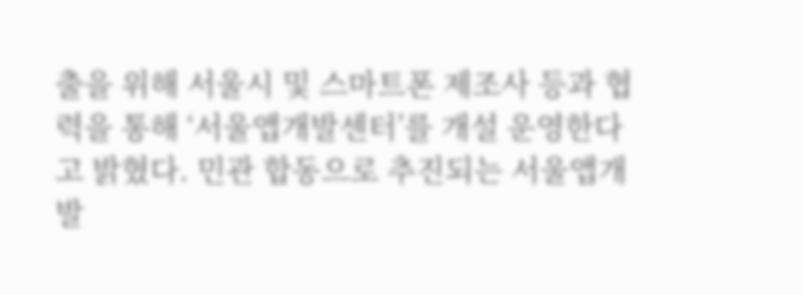출을 위해 서울시 및 스마트폰 제조사 등과 협력을 통해 ‘서울앱개발센터’를 개설 운영한다고 밝혔다. 민관 합동으로 추진되는 서울앱개발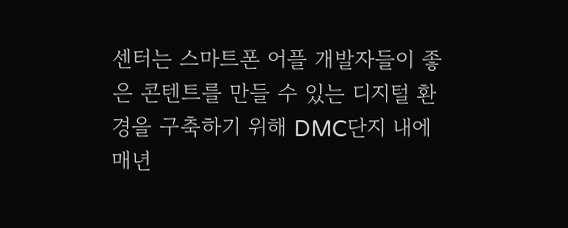센터는 스마트폰 어플 개발자들이 좋은 콘텐트를 만들 수 있는 디지털 환경을 구축하기 위해 DMC단지 내에 매년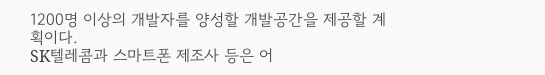1200명 이상의 개발자를 양성할 개발공간을 제공할 계획이다.
SK텔레콤과 스마트폰 제조사 등은 어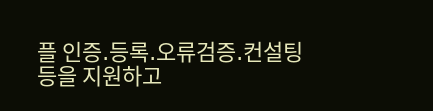플 인증․등록․오류검증․컨설팅 등을 지원하고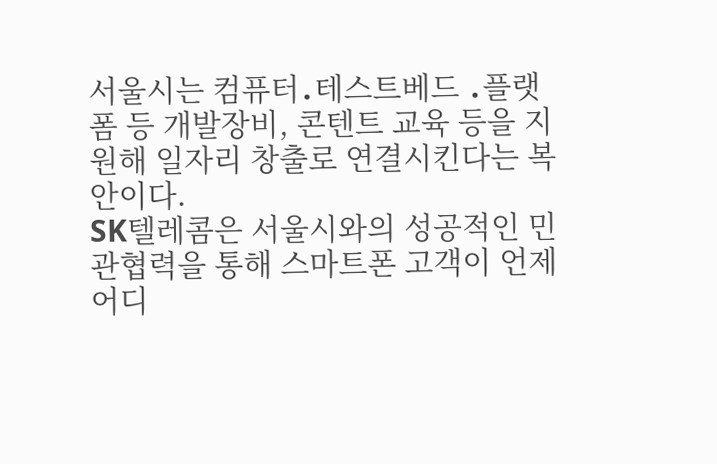서울시는 컴퓨터․테스트베드 ․플랫폼 등 개발장비, 콘텐트 교육 등을 지원해 일자리 창출로 연결시킨다는 복안이다.
SK텔레콤은 서울시와의 성공적인 민관협력을 통해 스마트폰 고객이 언제 어디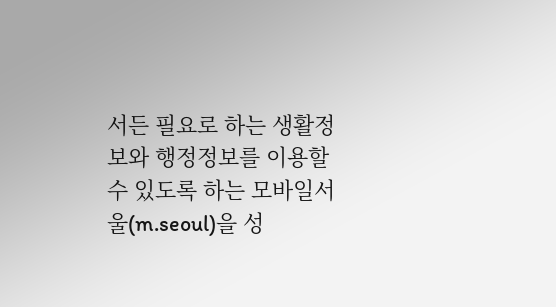서든 필요로 하는 생활정보와 행정정보를 이용할 수 있도록 하는 모바일서울(m.seoul)을 성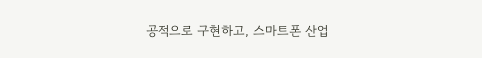공적으로 구현하고, 스마트폰 산업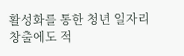활성화를 통한 청년 일자리 창출에도 적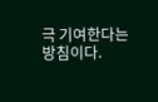극 기여한다는 방침이다.